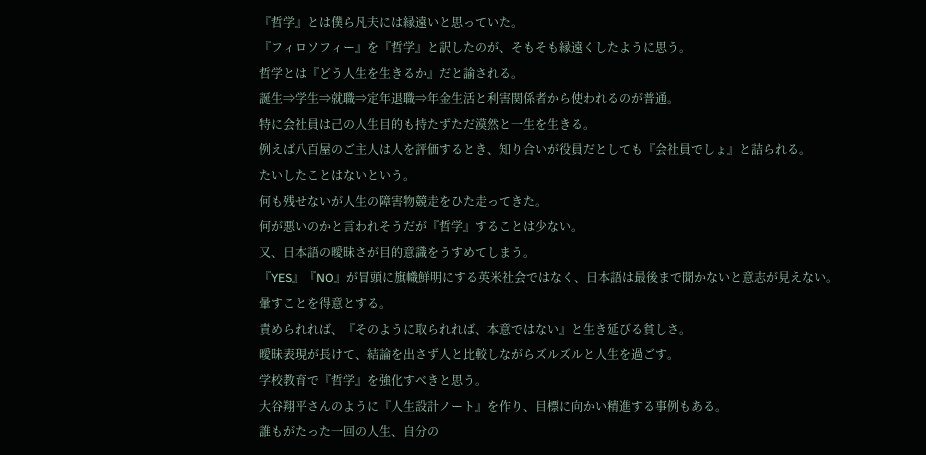『哲学』とは僕ら凡夫には縁遠いと思っていた。
『フィロソフィー』を『哲学』と訳したのが、そもそも縁遠くしたように思う。
哲学とは『どう人生を生きるか』だと諭される。
誕生⇒学生⇒就職⇒定年退職⇒年金生活と利害関係者から使われるのが普通。
特に会社員は己の人生目的も持たずただ漠然と一生を生きる。
例えば八百屋のご主人は人を評価するとき、知り合いが役員だとしても『会社員でしょ』と詰られる。
たいしたことはないという。
何も残せないが人生の障害物競走をひた走ってきた。
何が悪いのかと言われそうだが『哲学』することは少ない。
又、日本語の曖昧さが目的意識をうすめてしまう。
『YES』『NO』が冒頭に旗幟鮮明にする英米社会ではなく、日本語は最後まで聞かないと意志が見えない。
暈すことを得意とする。
責められれば、『そのように取られれば、本意ではない』と生き延びる貧しさ。
曖昧表現が長けて、結論を出さず人と比較しながらズルズルと人生を過ごす。
学校教育で『哲学』を強化すべきと思う。
大谷翔平さんのように『人生設計ノート』を作り、目標に向かい精進する事例もある。
誰もがたった一回の人生、自分の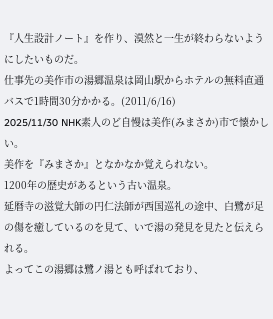『人生設計ノート』を作り、漠然と一生が終わらないようにしたいものだ。
仕事先の美作市の湯郷温泉は岡山駅からホテルの無料直通バスで1時間30分かかる。(2011/6/16)
2025/11/30 NHK素人のど自慢は美作(みまさか)市で懐かしい。
美作を『みまさか』となかなか覚えられない。
1200年の歴史があるという古い温泉。
延暦寺の滋覚大師の円仁法師が西国巡礼の途中、白鷺が足の傷を癒しているのを見て、いで湯の発見を見たと伝えられる。
よってこの湯郷は鷺ノ湯とも呼ばれており、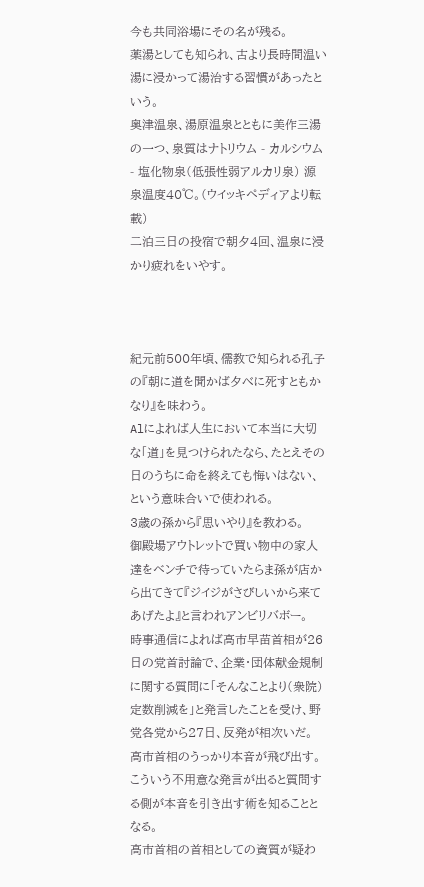今も共同浴場にその名が残る。
薬湯としても知られ、古より長時間温い湯に浸かって湯治する習慣があったという。
奥津温泉、湯原温泉とともに美作三湯の一つ、泉質はナトリウム - カルシウム - 塩化物泉(低張性弱アルカリ泉) 源泉温度40℃。(ウイッキペディアより転載)
二泊三日の投宿で朝夕4回、温泉に浸かり疲れをいやす。



紀元前500年頃、儒教で知られる孔子の『朝に道を聞かば夕べに死すともかなり』を味わう。
Alによれば人生において本当に大切な「道」を見つけられたなら、たとえその日のうちに命を終えても悔いはない、という意味合いで使われる。
3歳の孫から『思いやり』を教わる。
御殿場アウトレットで買い物中の家人達をベンチで待っていたらま孫が店から出てきて『ジイジがさびしいから来てあげたよ』と言われアンビリバボー。
時事通信によれば高市早苗首相が26日の党首討論で、企業・団体献金規制に関する質問に「そんなことより(衆院)定数削減を」と発言したことを受け、野党各党から27日、反発が相次いだ。
高市首相のうっかり本音が飛び出す。
こういう不用意な発言が出ると質問する側が本音を引き出す術を知ることとなる。
高市首相の首相としての資質が疑わ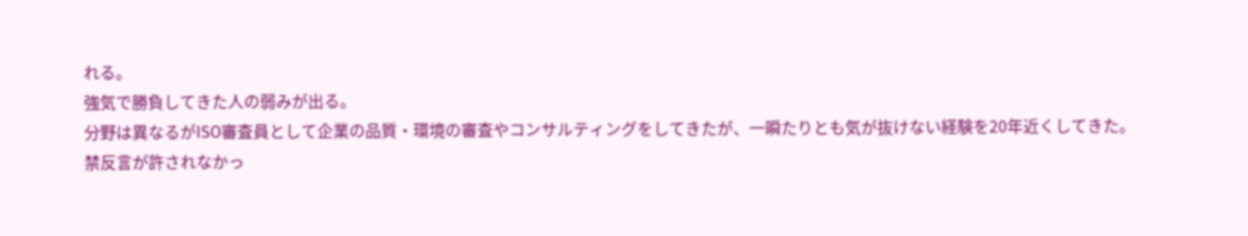れる。
強気で勝負してきた人の弱みが出る。
分野は異なるがISO審査員として企業の品質・環境の審査やコンサルティングをしてきたが、一瞬たりとも気が抜けない経験を20年近くしてきた。
禁反言が許されなかっ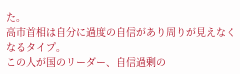た。
高市首相は自分に過度の自信があり周りが見えなくなるタイプ。
この人が国のリーダー、自信過剰の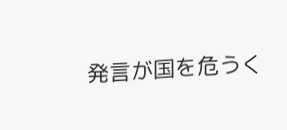発言が国を危うく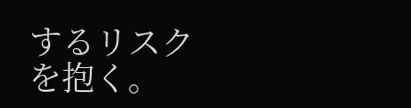するリスクを抱く。